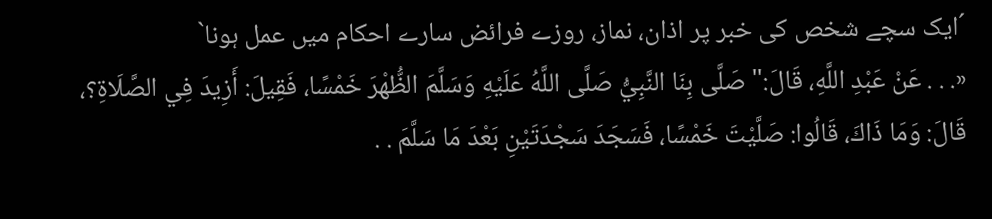´ایک سچے شخص کی خبر پر اذان، نماز، روزے فرائض سارے احکام میں عمل ہونا`
«. . . عَنْ عَبْدِ اللَّهِ، قَالَ:" صَلَّى بِنَا النَّبِيُّ صَلَّى اللَّهُ عَلَيْهِ وَسَلَّمَ الظُّهْرَ خَمْسًا، فَقِيلَ: أَزِيدَ فِي الصَّلَاةِ؟، قَالَ: وَمَا ذَاكَ، قَالُوا: صَلَّيْتَ خَمْسًا، فَسَجَدَ سَجْدَتَيْنِ بَعْدَ مَا سَلَّمَ . .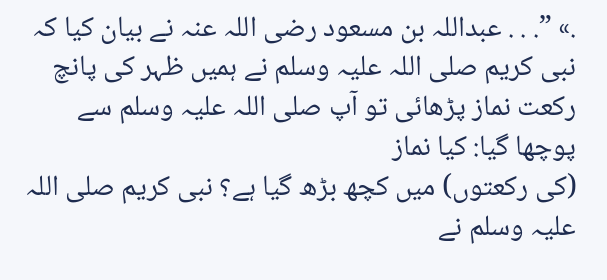.» ”. . . عبداللہ بن مسعود رضی اللہ عنہ نے بیان کیا کہ نبی کریم صلی اللہ علیہ وسلم نے ہمیں ظہر کی پانچ رکعت نماز پڑھائی تو آپ صلی اللہ علیہ وسلم سے پوچھا گیا: کیا نماز
(کی رکعتوں) میں کچھ بڑھ گیا ہے؟ نبی کریم صلی اللہ علیہ وسلم نے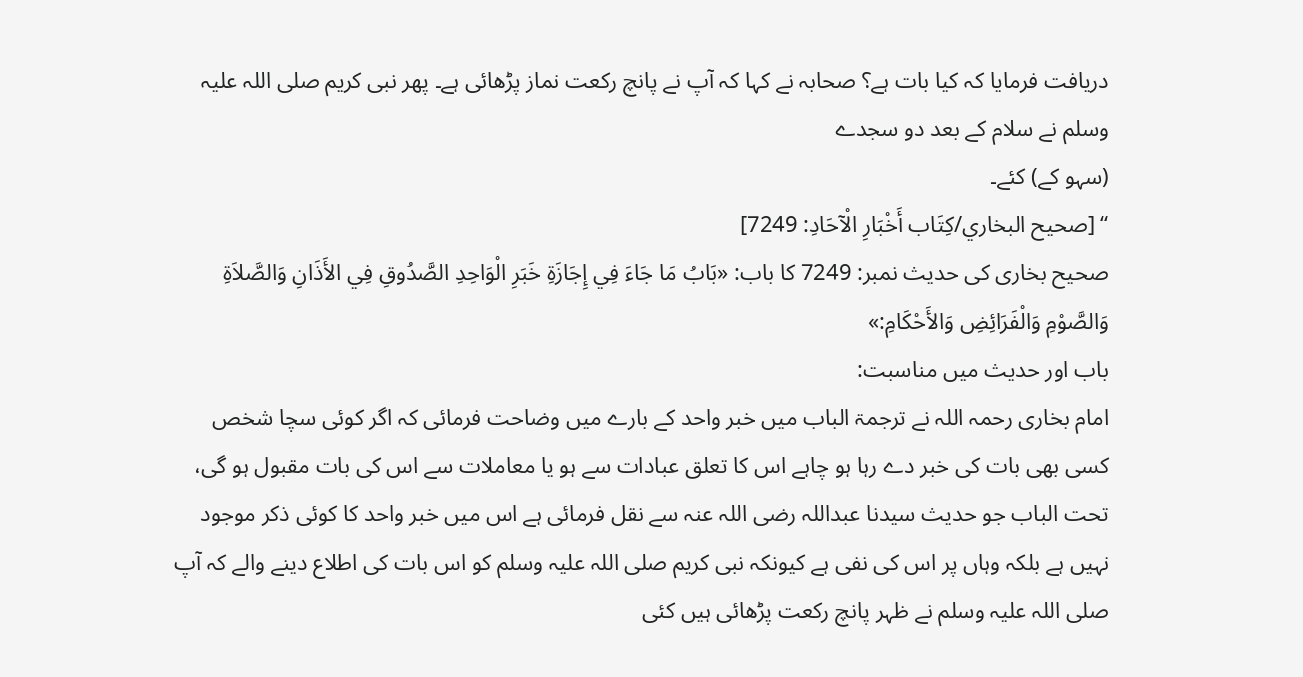دریافت فرمایا کہ کیا بات ہے؟ صحابہ نے کہا کہ آپ نے پانچ رکعت نماز پڑھائی ہے۔ پھر نبی کریم صلی اللہ علیہ وسلم نے سلام کے بعد دو سجدے
(سہو کے) کئے۔
“ [صحيح البخاري/كِتَاب أَخْبَارِ الْآحَادِ: 7249]
صحیح بخاری کی حدیث نمبر: 7249 کا باب: «بَابُ مَا جَاءَ فِي إِجَازَةِ خَبَرِ الْوَاحِدِ الصَّدُوقِ فِي الأَذَانِ وَالصَّلاَةِ وَالصَّوْمِ وَالْفَرَائِضِ وَالأَحْكَامِ:»
باب اور حدیث میں مناسبت:
امام بخاری رحمہ اللہ نے ترجمۃ الباب میں خبر واحد کے بارے میں وضاحت فرمائی کہ اگر کوئی سچا شخص کسی بھی بات کی خبر دے رہا ہو چاہے اس کا تعلق عبادات سے ہو یا معاملات سے اس کی بات مقبول ہو گی، تحت الباب جو حدیث سیدنا عبداللہ رضی اللہ عنہ سے نقل فرمائی ہے اس میں خبر واحد کا کوئی ذکر موجود نہیں ہے بلکہ وہاں پر اس کی نفی ہے کیونکہ نبی کریم صلی اللہ علیہ وسلم کو اس بات کی اطلاع دینے والے کہ آپ صلی اللہ علیہ وسلم نے ظہر پانچ رکعت پڑھائی ہیں کئی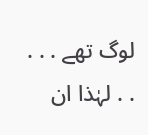لوگ تھے . . . . . لہٰذا ان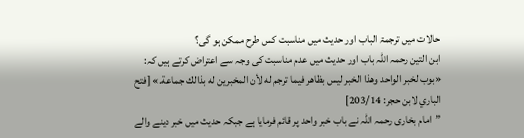حالات میں ترجمۃ الباب اور حدیث میں مناسبت کس طرح ممکن ہو گی؟
ابن التین رحمہ اللہ باب اور حدیث میں عدم مناسبت کی وجہ سے اعتراض کرتے ہیں کہ:
«بوب لخبر الواحد وهذا الخبر ليس بظاهر فيما ترجم له لأن المخبرين له بذالك جماعة.» [فتح الباري لابن حجر: 203/14]
”امام بخاری رحمہ اللہ نے باب خبر واحد پر قائم فرمایا ہے جبکہ حدیث میں خبر دینے والے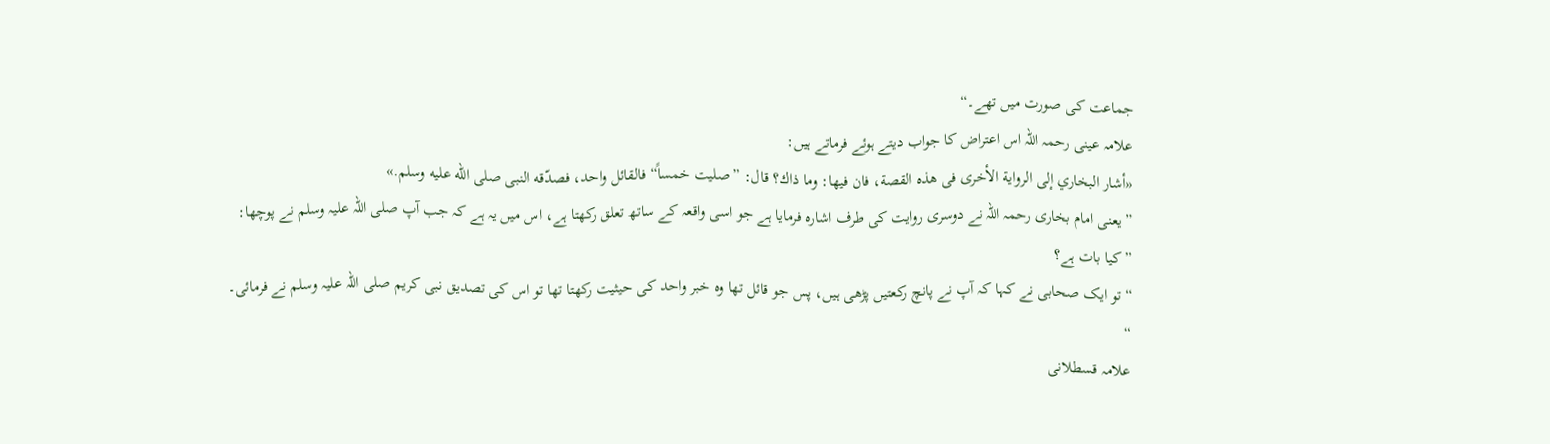جماعت کی صورت میں تھے۔“
علامہ عینی رحمہ اللہ اس اعتراض کا جواب دیتے ہوئے فرماتے ہیں:
«أشار البخاري إلى الرواية الأخرى فى هذه القصة، فان فيها: وما ذاك؟ قال: ”صليت خمساً“ فالقائل واحد، فصدّقه النبى صلى الله عليه وسلم.»
”یعنی امام بخاری رحمہ اللہ نے دوسری روایت کی طرف اشارہ فرمایا ہے جو اسی واقعہ کے ساتھ تعلق رکھتا ہے، اس میں یہ ہے کہ جب آپ صلی اللہ علیہ وسلم نے پوچھا:
”کیا بات ہے؟
“ تو ایک صحابی نے کہا کہ آپ نے پانچ رکعتیں پڑھی ہیں، پس جو قائل تھا وہ خبر واحد کی حیثیت رکھتا تھا تو اس کی تصدیق نبی کریم صلی اللہ علیہ وسلم نے فرمائی۔
“
علامہ قسطلانی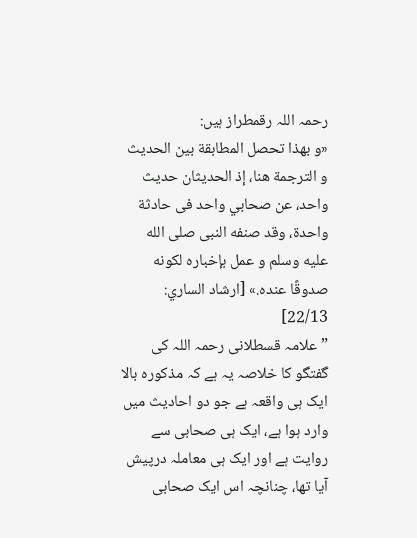رحمہ اللہ رقمطراز ہیں:
«و بهذا تحصل المطابقة بين الحديث و الترجمة هنا، إذ الحديثان حديث واحد، عن صحابي واحد فى حادثة واحدة، وقد صنفه النبى صلى الله عليه وسلم و عمل بإخباره لكونه صدوقًا عنده.» [ارشاد الساري: 22/13]
”علامہ قسطلانی رحمہ اللہ کی گفتگو کا خلاصہ یہ ہے کہ مذکورہ بالا ایک ہی واقعہ ہے جو دو احادیث میں وارد ہوا ہے، ایک ہی صحابی سے روایت ہے اور ایک ہی معاملہ درپیش آیا تھا، چنانچہ اس ایک صحابی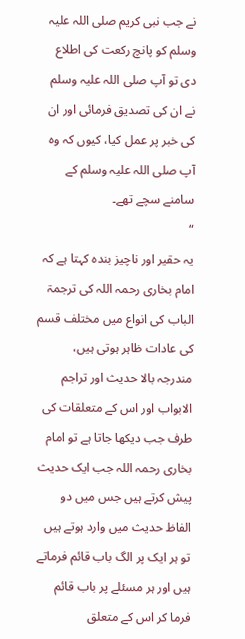نے جب نبی کریم صلی اللہ علیہ وسلم کو پانچ رکعت کی اطلاع دی تو آپ صلی اللہ علیہ وسلم نے ان کی تصدیق فرمائی اور ان کی خبر پر عمل کیا، کیوں کہ وہ آپ صلی اللہ علیہ وسلم کے سامنے سچے تھے۔
“
یہ حقیر اور ناچیز بندہ کہتا ہے کہ امام بخاری رحمہ اللہ کی ترجمۃ الباب کی انواع میں مختلف قسم کی عادات ظاہر ہوتی ہیں، مندرجہ بالا حدیث اور تراجم الابواب اور اس کے متعلقات کی طرف جب دیکھا جاتا ہے تو امام بخاری رحمہ اللہ جب ایک حدیث پیش کرتے ہیں جس میں دو الفاظ حدیث میں وارد ہوتے ہیں تو ہر ایک پر الگ باب قائم فرماتے ہیں اور ہر مسئلے پر باب قائم فرما کر اس کے متعلق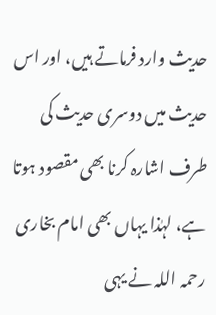حدیث وارد فرماتے ہیں، اور اس حدیث میں دوسری حدیث کی طرف اشارہ کرنا بھی مقصود ہوتا ہے، لہٰذا یہاں بھی امام بخاری رحمہ اللہ نے یہی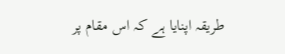طریقہ اپنایا ہے کہ اس مقام پر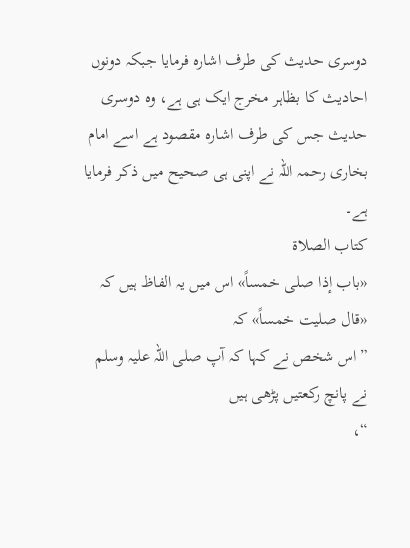دوسری حدیث کی طرف اشارہ فرمایا جبکہ دونوں احادیث کا بظاہر مخرج ایک ہی ہے، وہ دوسری حدیث جس کی طرف اشارہ مقصود ہے اسے امام بخاری رحمہ اللہ نے اپنی ہی صحیح میں ذکر فرمایا ہے۔
کتاب الصلاۃ
«باب إذا صلى خمساً» اس میں یہ الفاظ ہیں کہ
«قال صليت خمساً» کہ
”اس شخص نے کہا کہ آپ صلی اللہ علیہ وسلم نے پانچ رکعتیں پڑھی ہیں
“،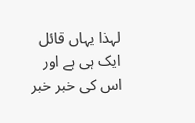لہذا یہاں قائل ایک ہی ہے اور اس کی خبر خبر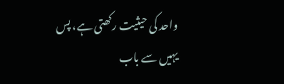واحد کی حیثیت رکھتی ہے، پس یہیں سے باب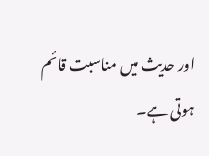اور حدیث میں مناسبت قائم ہوتی ہے۔